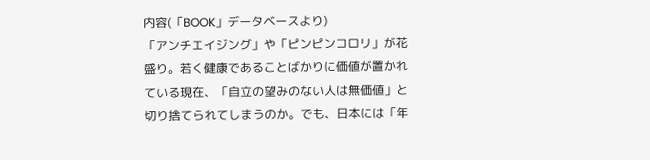内容(「BOOK」データベースより)
「アンチエイジング」や「ピンピンコロリ」が花盛り。若く健康であることばかりに価値が置かれている現在、「自立の望みのない人は無価値」と切り捨てられてしまうのか。でも、日本には「年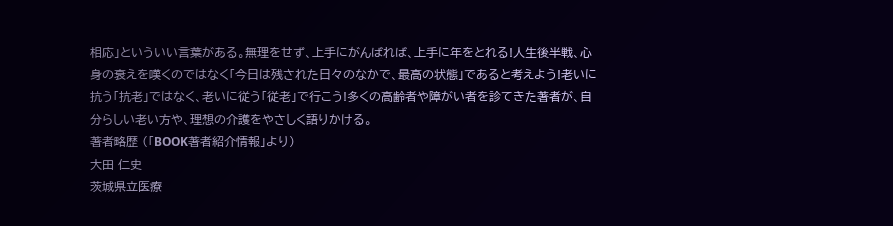相応」といういい言葉がある。無理をせず、上手にがんばれば、上手に年をとれる!人生後半戦、心身の衰えを嘆くのではなく「今日は残された日々のなかで、最高の状態」であると考えよう!老いに抗う「抗老」ではなく、老いに従う「従老」で行こう!多くの高齢者や障がい者を診てきた著者が、自分らしい老い方や、理想の介護をやさしく語りかける。
著者略歴 (「BOOK著者紹介情報」より)
大田 仁史
茨城県立医療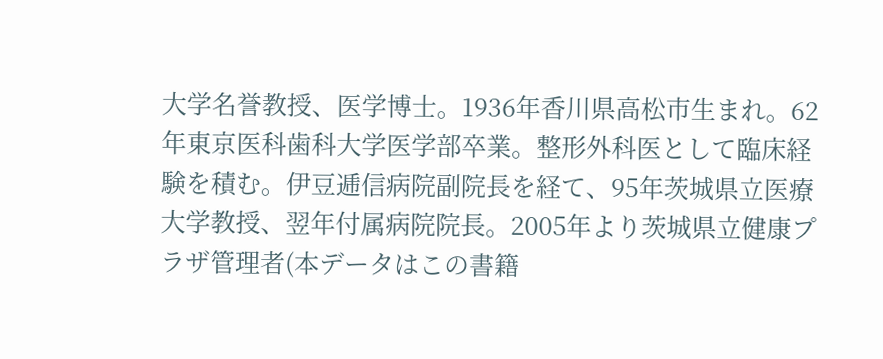大学名誉教授、医学博士。1936年香川県高松市生まれ。62年東京医科歯科大学医学部卒業。整形外科医として臨床経験を積む。伊豆逓信病院副院長を経て、95年茨城県立医療大学教授、翌年付属病院院長。2005年より茨城県立健康プラザ管理者(本データはこの書籍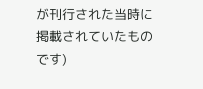が刊行された当時に掲載されていたものです)